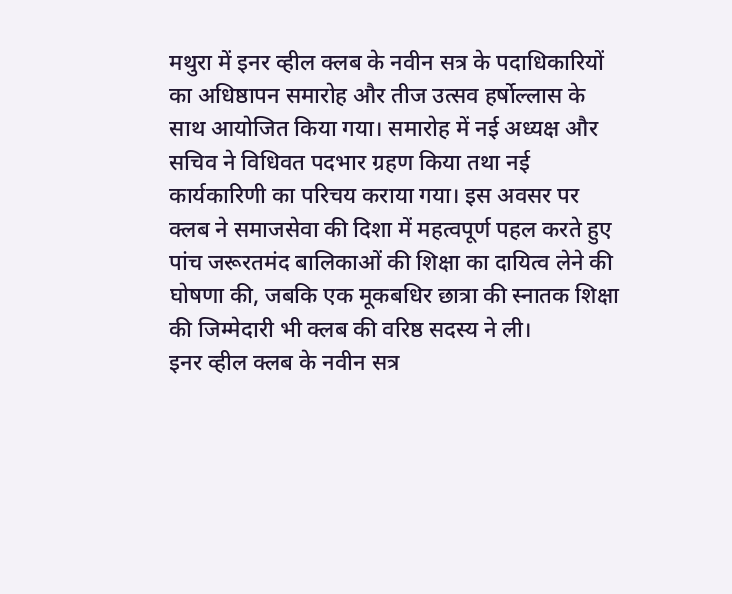मथुरा में इनर व्हील क्लब के नवीन सत्र के पदाधिकारियों का अधिष्ठापन समारोह और तीज उत्सव हर्षोल्लास के साथ आयोजित किया गया। समारोह में नई अध्यक्ष और सचिव ने विधिवत पदभार ग्रहण किया तथा नई कार्यकारिणी का परिचय कराया गया। इस अवसर पर क्लब ने समाजसेवा की दिशा में महत्वपूर्ण पहल करते हुए पांच जरूरतमंद बालिकाओं की शिक्षा का दायित्व लेने की घोषणा की, जबकि एक मूकबधिर छात्रा की स्नातक शिक्षा की जिम्मेदारी भी क्लब की वरिष्ठ सदस्य ने ली।
इनर व्हील क्लब के नवीन सत्र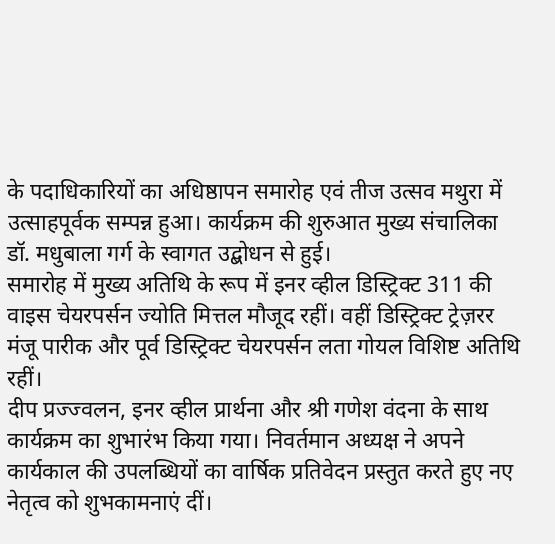के पदाधिकारियों का अधिष्ठापन समारोह एवं तीज उत्सव मथुरा में उत्साहपूर्वक सम्पन्न हुआ। कार्यक्रम की शुरुआत मुख्य संचालिका डॉ. मधुबाला गर्ग के स्वागत उद्बोधन से हुई।
समारोह में मुख्य अतिथि के रूप में इनर व्हील डिस्ट्रिक्ट 311 की वाइस चेयरपर्सन ज्योति मित्तल मौजूद रहीं। वहीं डिस्ट्रिक्ट ट्रेज़रर मंजू पारीक और पूर्व डिस्ट्रिक्ट चेयरपर्सन लता गोयल विशिष्ट अतिथि रहीं।
दीप प्रज्ज्वलन, इनर व्हील प्रार्थना और श्री गणेश वंदना के साथ कार्यक्रम का शुभारंभ किया गया। निवर्तमान अध्यक्ष ने अपने कार्यकाल की उपलब्धियों का वार्षिक प्रतिवेदन प्रस्तुत करते हुए नए नेतृत्व को शुभकामनाएं दीं।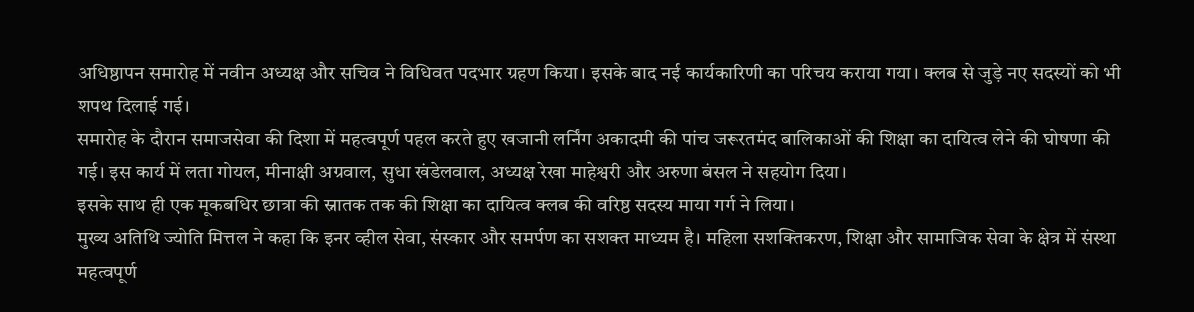अधिष्ठापन समारोह में नवीन अध्यक्ष और सचिव ने विधिवत पदभार ग्रहण किया। इसके बाद नई कार्यकारिणी का परिचय कराया गया। क्लब से जुड़े नए सदस्यों को भी शपथ दिलाई गई।
समारोह के दौरान समाजसेवा की दिशा में महत्वपूर्ण पहल करते हुए खजानी लर्निंग अकादमी की पांच जरूरतमंद बालिकाओं की शिक्षा का दायित्व लेने की घोषणा की गई। इस कार्य में लता गोयल, मीनाक्षी अग्रवाल, सुधा खंडेलवाल, अध्यक्ष रेखा माहेश्वरी और अरुणा बंसल ने सहयोग दिया।
इसके साथ ही एक मूकबधिर छात्रा की स्नातक तक की शिक्षा का दायित्व क्लब की वरिष्ठ सदस्य माया गर्ग ने लिया।
मुख्य अतिथि ज्योति मित्तल ने कहा कि इनर व्हील सेवा, संस्कार और समर्पण का सशक्त माध्यम है। महिला सशक्तिकरण, शिक्षा और सामाजिक सेवा के क्षेत्र में संस्था महत्वपूर्ण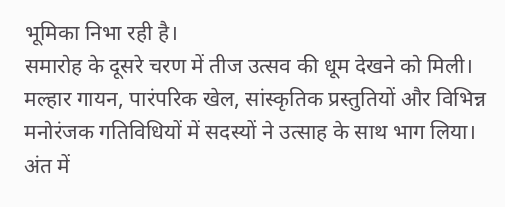भूमिका निभा रही है।
समारोह के दूसरे चरण में तीज उत्सव की धूम देखने को मिली। मल्हार गायन, पारंपरिक खेल, सांस्कृतिक प्रस्तुतियों और विभिन्न मनोरंजक गतिविधियों में सदस्यों ने उत्साह के साथ भाग लिया।
अंत में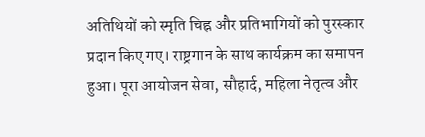अतिथियों को स्मृति चिह्न और प्रतिभागियों को पुरस्कार प्रदान किए गए। राष्ट्रगान के साथ कार्यक्रम का समापन हुआ। पूरा आयोजन सेवा, सौहार्द, महिला नेतृत्व और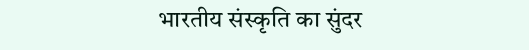भारतीय संस्कृति का सुंदर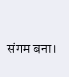संगम बना।